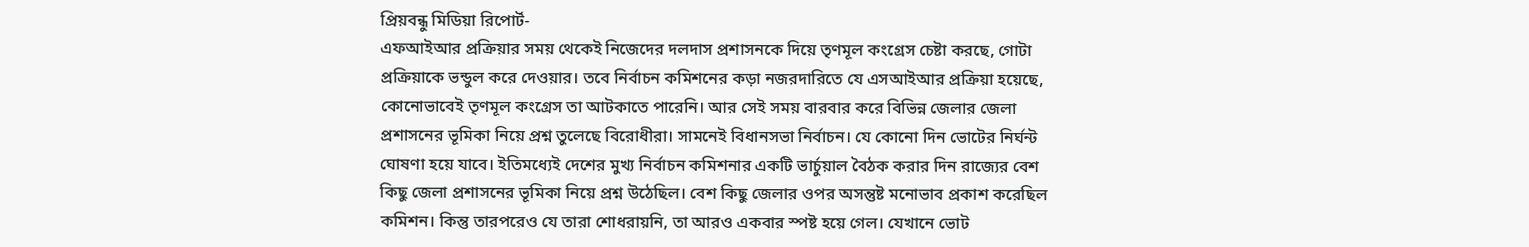প্রিয়বন্ধু মিডিয়া রিপোর্ট-
এফআইআর প্রক্রিয়ার সময় থেকেই নিজেদের দলদাস প্রশাসনকে দিয়ে তৃণমূল কংগ্রেস চেষ্টা করছে, গোটা প্রক্রিয়াকে ভন্ডুল করে দেওয়ার। তবে নির্বাচন কমিশনের কড়া নজরদারিতে যে এসআইআর প্রক্রিয়া হয়েছে, কোনোভাবেই তৃণমূল কংগ্রেস তা আটকাতে পারেনি। আর সেই সময় বারবার করে বিভিন্ন জেলার জেলা প্রশাসনের ভূমিকা নিয়ে প্রশ্ন তুলেছে বিরোধীরা। সামনেই বিধানসভা নির্বাচন। যে কোনো দিন ভোটের নির্ঘন্ট ঘোষণা হয়ে যাবে। ইতিমধ্যেই দেশের মুখ্য নির্বাচন কমিশনার একটি ভার্চুয়াল বৈঠক করার দিন রাজ্যের বেশ কিছু জেলা প্রশাসনের ভূমিকা নিয়ে প্রশ্ন উঠেছিল। বেশ কিছু জেলার ওপর অসন্তুষ্ট মনোভাব প্রকাশ করেছিল কমিশন। কিন্তু তারপরেও যে তারা শোধরায়নি, তা আরও একবার স্পষ্ট হয়ে গেল। যেখানে ভোট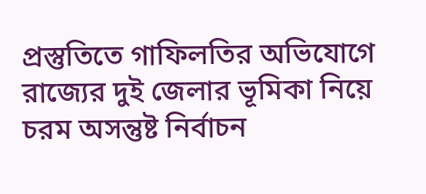প্রস্তুতিতে গাফিলতির অভিযোগে রাজ্যের দুই জেলার ভূমিকা নিয়ে চরম অসন্তুষ্ট নির্বাচন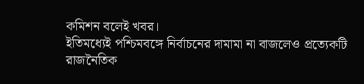কমিশন বলেই খবর।
ইতিমধ্যেই পশ্চিমবঙ্গে নির্বাচনের দামামা না বাজলেও প্রত্যেকটি রাজনৈতিক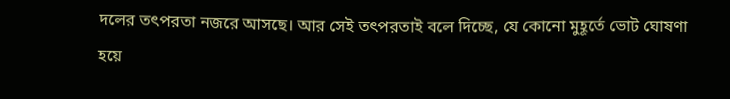দলের তৎপরতা নজরে আসছে। আর সেই তৎপরতাই বলে দিচ্ছে, যে কোনো মুহূর্তে ভোট ঘোষণা হয়ে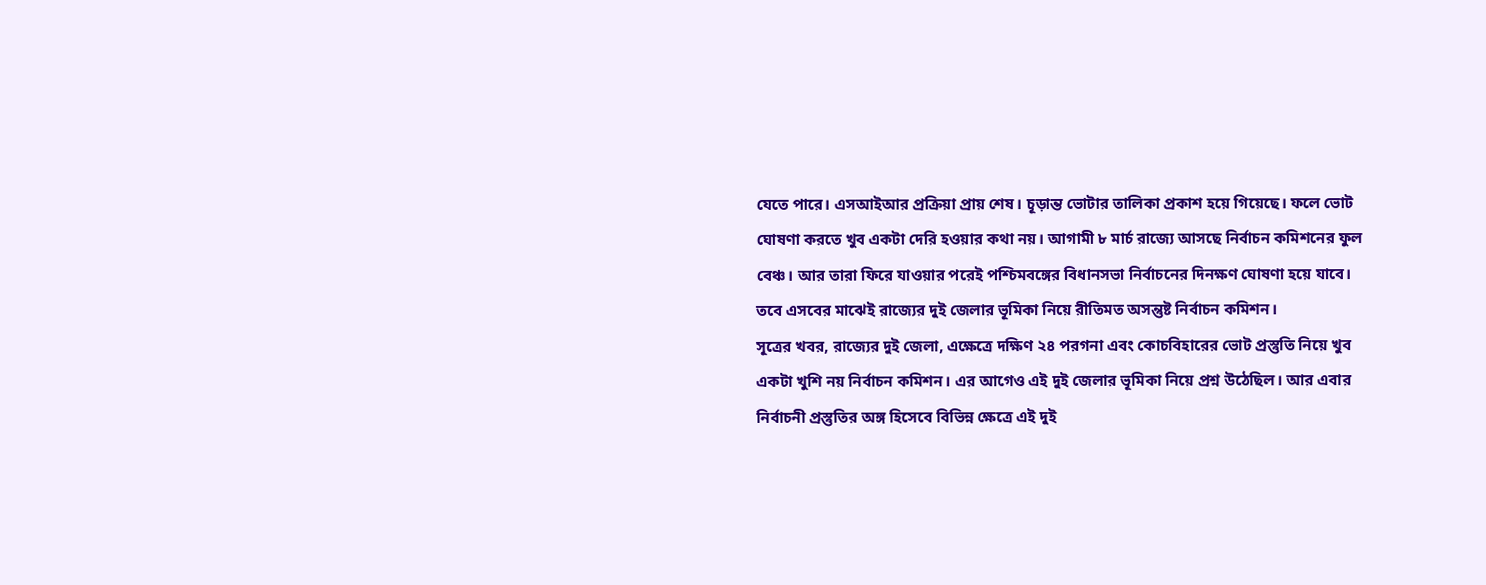যেতে পারে। এসআইআর প্রক্রিয়া প্রায় শেষ। চূড়ান্ত ভোটার তালিকা প্রকাশ হয়ে গিয়েছে। ফলে ভোট ঘোষণা করতে খুব একটা দেরি হওয়ার কথা নয়। আগামী ৮ মার্চ রাজ্যে আসছে নির্বাচন কমিশনের ফুল বেঞ্চ। আর তারা ফিরে যাওয়ার পরেই পশ্চিমবঙ্গের বিধানসভা নির্বাচনের দিনক্ষণ ঘোষণা হয়ে যাবে। তবে এসবের মাঝেই রাজ্যের দুই জেলার ভূমিকা নিয়ে রীতিমত অসন্তুষ্ট নির্বাচন কমিশন।
সূত্রের খবর, রাজ্যের দুই জেলা, এক্ষেত্রে দক্ষিণ ২৪ পরগনা এবং কোচবিহারের ভোট প্রস্তুতি নিয়ে খুব একটা খুশি নয় নির্বাচন কমিশন। এর আগেও এই দুই জেলার ভূমিকা নিয়ে প্রশ্ন উঠেছিল। আর এবার নির্বাচনী প্রস্তুতির অঙ্গ হিসেবে বিভিন্ন ক্ষেত্রে এই দুই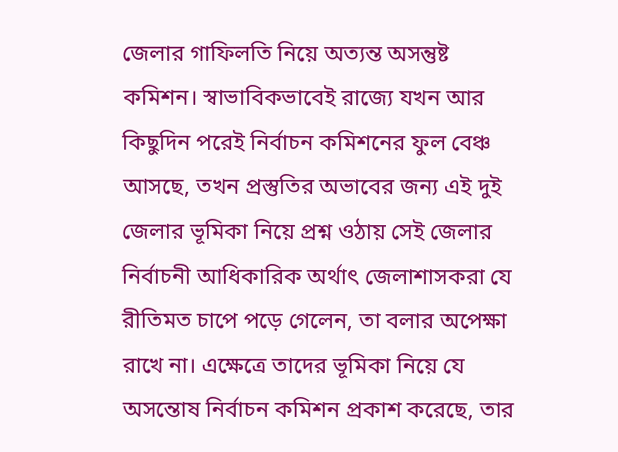জেলার গাফিলতি নিয়ে অত্যন্ত অসন্তুষ্ট কমিশন। স্বাভাবিকভাবেই রাজ্যে যখন আর কিছুদিন পরেই নির্বাচন কমিশনের ফুল বেঞ্চ আসছে, তখন প্রস্তুতির অভাবের জন্য এই দুই জেলার ভূমিকা নিয়ে প্রশ্ন ওঠায় সেই জেলার নির্বাচনী আধিকারিক অর্থাৎ জেলাশাসকরা যে রীতিমত চাপে পড়ে গেলেন, তা বলার অপেক্ষা রাখে না। এক্ষেত্রে তাদের ভূমিকা নিয়ে যে অসন্তোষ নির্বাচন কমিশন প্রকাশ করেছে, তার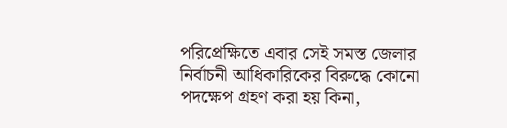পরিপ্রেক্ষিতে এবার সেই সমস্ত জেলার নির্বাচনী আধিকারিকের বিরুদ্ধে কোনো পদক্ষেপ গ্রহণ করা হয় কিনা,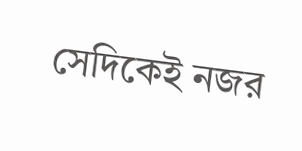সেদিকেই নজর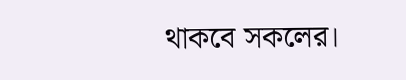থাকবে সকলের।